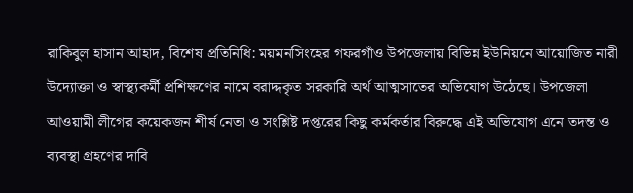রাকিবুল হাসান আহাদ, বিশেষ প্রতিনিধি: ময়মনসিংহের গফরগাঁও উপজেলায় বিভিন্ন ইউনিয়নে আয়োজিত নারী উদ্যোক্তা ও স্বাস্থ্যকর্মী প্রশিক্ষণের নামে বরাদ্দকৃত সরকারি অর্থ আত্মসাতের অভিযোগ উঠেছে। উপজেলা আওয়ামী লীগের কয়েকজন শীর্ষ নেতা ও সংশ্লিষ্ট দপ্তরের কিছু কর্মকর্তার বিরুদ্ধে এই অভিযোগ এনে তদন্ত ও ব্যবস্থা গ্রহণের দাবি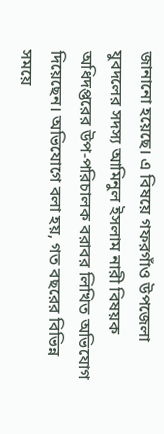জানানো হয়েছে। এ বিষয়ে গফরগাঁও উপজেলা যুবদলের সদস্য আমিনুল ইসলাম নারী বিষয়ক অধিদপ্তরের উপ-পরিচালক বরাবর লিখিত অভিযোগ দিয়েছেন। অভিযোগে বলা হয়, গত বছরের বিভিন্ন সময়ে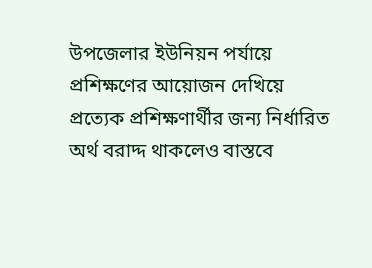উপজেলার ইউনিয়ন পর্যায়ে প্রশিক্ষণের আয়োজন দেখিয়ে প্রত্যেক প্রশিক্ষণার্থীর জন্য নির্ধারিত অর্থ বরাদ্দ থাকলেও বাস্তবে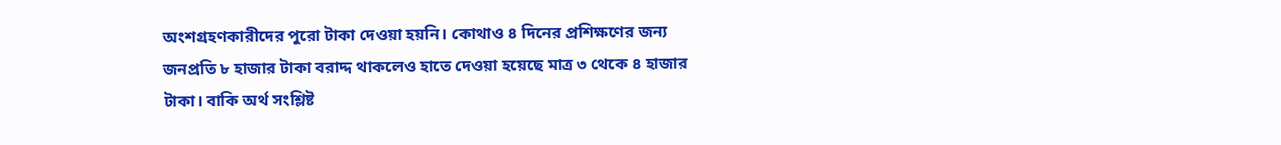অংশগ্রহণকারীদের পুরো টাকা দেওয়া হয়নি। কোথাও ৪ দিনের প্রশিক্ষণের জন্য জনপ্রতি ৮ হাজার টাকা বরাদ্দ থাকলেও হাতে দেওয়া হয়েছে মাত্র ৩ থেকে ৪ হাজার টাকা। বাকি অর্থ সংশ্লিষ্ট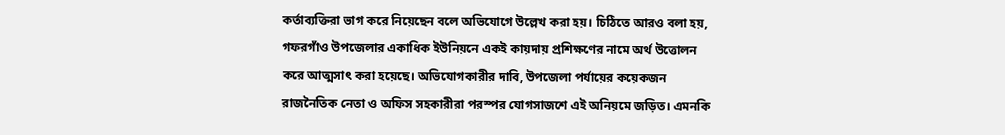কর্তাব্যক্তিরা ভাগ করে নিয়েছেন বলে অভিযোগে উল্লেখ করা হয়। চিঠিতে আরও বলা হয়, গফরগাঁও উপজেলার একাধিক ইউনিয়নে একই কায়দায় প্রশিক্ষণের নামে অর্থ উত্তোলন করে আত্মসাৎ করা হয়েছে। অভিযোগকারীর দাবি, উপজেলা পর্যায়ের কয়েকজন রাজনৈতিক নেতা ও অফিস সহকারীরা পরস্পর যোগসাজশে এই অনিয়মে জড়িত। এমনকি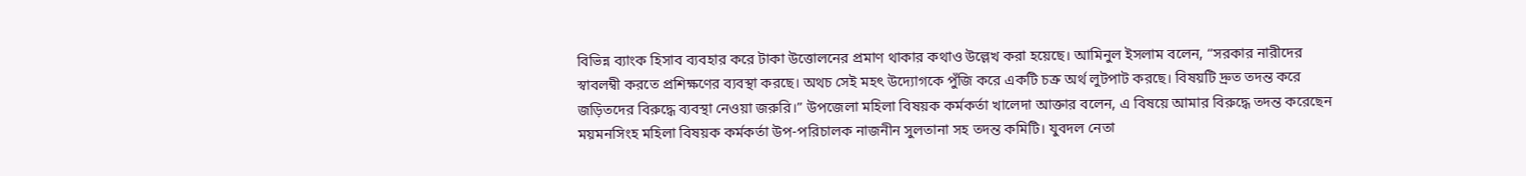বিভিন্ন ব্যাংক হিসাব ব্যবহার করে টাকা উত্তোলনের প্রমাণ থাকার কথাও উল্লেখ করা হয়েছে। আমিনুল ইসলাম বলেন, “সরকার নারীদের স্বাবলম্বী করতে প্রশিক্ষণের ব্যবস্থা করছে। অথচ সেই মহৎ উদ্যোগকে পুঁজি করে একটি চক্র অর্থ লুটপাট করছে। বিষয়টি দ্রুত তদন্ত করে জড়িতদের বিরুদ্ধে ব্যবস্থা নেওয়া জরুরি।” উপজেলা মহিলা বিষয়ক কর্মকর্তা খালেদা আক্তার বলেন, এ বিষয়ে আমার বিরুদ্ধে তদন্ত করেছেন ময়মনসিংহ মহিলা বিষয়ক কর্মকর্তা উপ-পরিচালক নাজনীন সুলতানা সহ তদন্ত কমিটি। যুবদল নেতা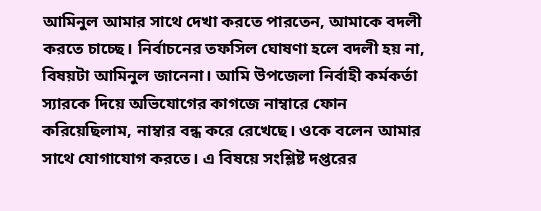আমিনুল আমার সাথে দেখা করতে পারতেন, আমাকে বদলী করতে চাচ্ছে। নির্বাচনের তফসিল ঘোষণা হলে বদলী হয় না, বিষয়টা আমিনুল জানেনা। আমি উপজেলা নির্বাহী কর্মকর্তা স্যারকে দিয়ে অভিযোগের কাগজে নাম্বারে ফোন করিয়েছিলাম, নাম্বার বন্ধ করে রেখেছে। ওকে বলেন আমার সাথে যোগাযোগ করতে। এ বিষয়ে সংশ্লিষ্ট দপ্তরের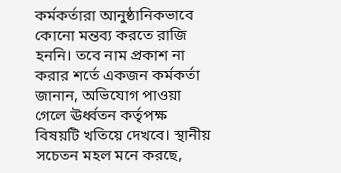কর্মকর্তারা আনুষ্ঠানিকভাবে কোনো মন্তব্য করতে রাজি হননি। তবে নাম প্রকাশ না করার শর্তে একজন কর্মকর্তা জানান, অভিযোগ পাওয়া গেলে ঊর্ধ্বতন কর্তৃপক্ষ বিষয়টি খতিয়ে দেখবে। স্থানীয় সচেতন মহল মনে করছে,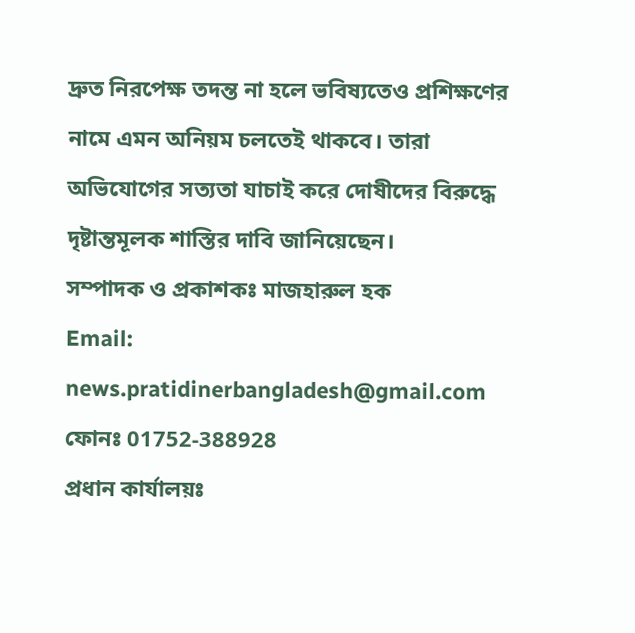দ্রুত নিরপেক্ষ তদন্ত না হলে ভবিষ্যতেও প্রশিক্ষণের নামে এমন অনিয়ম চলতেই থাকবে। তারা অভিযোগের সত্যতা যাচাই করে দোষীদের বিরুদ্ধে দৃষ্টান্তমূলক শাস্তির দাবি জানিয়েছেন।
সম্পাদক ও প্রকাশকঃ মাজহারুল হক
Email: news.pratidinerbangladesh@gmail.com
ফোনঃ 01752-388928
প্রধান কার্যালয়ঃ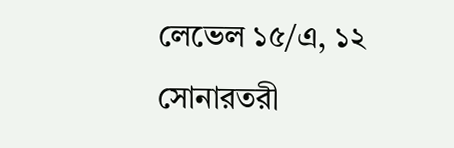লেভেল ১৫/এ, ১২ সোনারতরী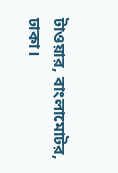টাওয়ার, বাংলামোটর, ঢাকা।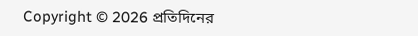Copyright © 2026 প্রতিদিনের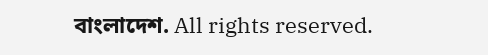বাংলাদেশ. All rights reserved.